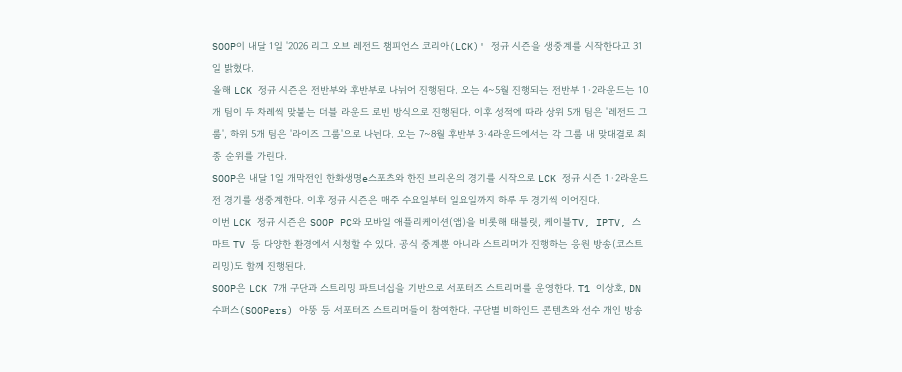SOOP이 내달 1일 '2026 리그 오브 레전드 챔피언스 코리아(LCK)' 정규 시즌을 생중계를 시작한다고 31일 밝혔다.
올해 LCK 정규 시즌은 전반부와 후반부로 나뉘어 진행된다. 오는 4~5월 진행되는 전반부 1·2라운드는 10개 팀이 두 차례씩 맞붙는 더블 라운드 로빈 방식으로 진행된다. 이후 성적에 따라 상위 5개 팀은 '레전드 그룹', 하위 5개 팀은 '라이즈 그룹'으로 나뉜다. 오는 7~8월 후반부 3·4라운드에서는 각 그룹 내 맞대결로 최종 순위를 가린다.
SOOP은 내달 1일 개막전인 한화생명e스포츠와 한진 브리온의 경기를 시작으로 LCK 정규 시즌 1·2라운드 전 경기를 생중계한다. 이후 정규 시즌은 매주 수요일부터 일요일까지 하루 두 경기씩 이어진다.
이번 LCK 정규 시즌은 SOOP PC와 모바일 애플리케이션(앱)을 비롯해 태블릿, 케이블TV, IPTV, 스마트 TV 등 다양한 환경에서 시청할 수 있다. 공식 중계뿐 아니라 스트리머가 진행하는 응원 방송(코스트리밍)도 함께 진행된다.
SOOP은 LCK 7개 구단과 스트리밍 파트너십을 기반으로 서포터즈 스트리머를 운영한다. T1 이상호, DN 수퍼스(SOOPers) 아뚱 등 서포터즈 스트리머들이 참여한다. 구단별 비하인드 콘텐츠와 선수 개인 방송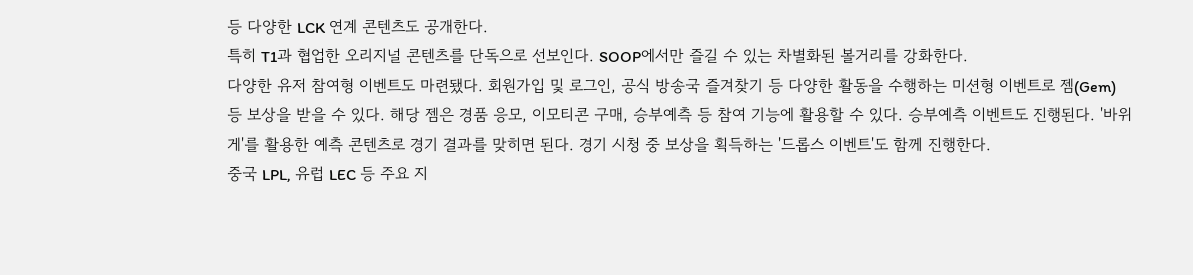등 다양한 LCK 연계 콘텐츠도 공개한다.
특히 T1과 협업한 오리지널 콘텐츠를 단독으로 선보인다. SOOP에서만 즐길 수 있는 차별화된 볼거리를 강화한다.
다양한 유저 참여형 이벤트도 마련됐다. 회원가입 및 로그인, 공식 방송국 즐겨찾기 등 다양한 활동을 수행하는 미션형 이벤트로 젬(Gem) 등 보상을 받을 수 있다. 해당 젬은 경품 응모, 이모티콘 구매, 승부예측 등 참여 기능에 활용할 수 있다. 승부예측 이벤트도 진행된다. '바위게'를 활용한 예측 콘텐츠로 경기 결과를 맞히면 된다. 경기 시청 중 보상을 획득하는 '드롭스 이벤트'도 함께 진행한다.
중국 LPL, 유럽 LEC 등 주요 지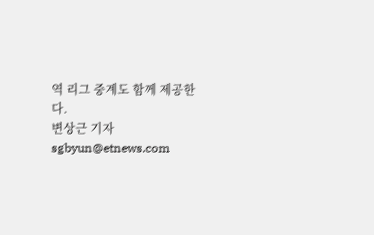역 리그 중계도 함께 제공한다.
변상근 기자 sgbyun@etnews.com